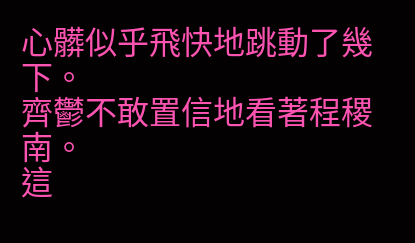心髒似乎飛快地跳動了幾下。
齊鬱不敢置信地看著程稷南。
這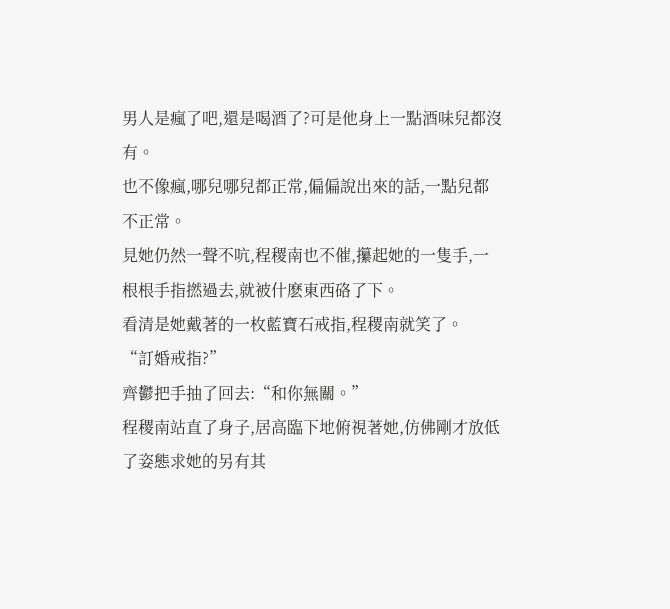男人是瘋了吧,還是喝酒了?可是他身上一點酒味兒都沒有。
也不像瘋,哪兒哪兒都正常,偏偏說出來的話,一點兒都不正常。
見她仍然一聲不吭,程稷南也不催,攥起她的一隻手,一根根手指撚過去,就被什麽東西硌了下。
看清是她戴著的一枚藍寶石戒指,程稷南就笑了。
“訂婚戒指?”
齊鬱把手抽了回去:“和你無關。”
程稷南站直了身子,居高臨下地俯視著她,仿佛剛才放低了姿態求她的另有其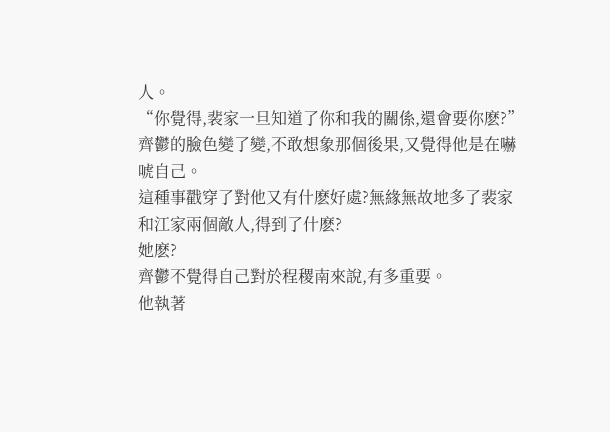人。
“你覺得,裴家一旦知道了你和我的關係,還會要你麽?”
齊鬱的臉色變了變,不敢想象那個後果,又覺得他是在嚇唬自己。
這種事戳穿了對他又有什麽好處?無緣無故地多了裴家和江家兩個敵人,得到了什麽?
她麽?
齊鬱不覺得自己對於程稷南來說,有多重要。
他執著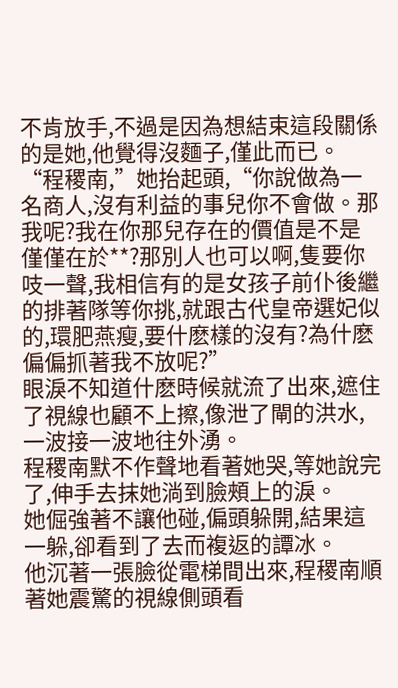不肯放手,不過是因為想結束這段關係的是她,他覺得沒麵子,僅此而已。
“程稷南,”她抬起頭,“你說做為一名商人,沒有利益的事兒你不會做。那我呢?我在你那兒存在的價值是不是僅僅在於**?那別人也可以啊,隻要你吱一聲,我相信有的是女孩子前仆後繼的排著隊等你挑,就跟古代皇帝選妃似的,環肥燕瘦,要什麽樣的沒有?為什麽偏偏抓著我不放呢?”
眼淚不知道什麽時候就流了出來,遮住了視線也顧不上擦,像泄了閘的洪水,一波接一波地往外湧。
程稷南默不作聲地看著她哭,等她說完了,伸手去抹她淌到臉頰上的淚。
她倔強著不讓他碰,偏頭躲開,結果這一躲,卻看到了去而複返的譚冰。
他沉著一張臉從電梯間出來,程稷南順著她震驚的視線側頭看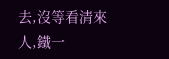去,沒等看清來人,鐵一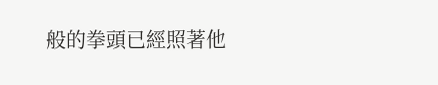般的拳頭已經照著他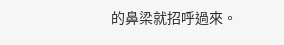的鼻梁就招呼過來。